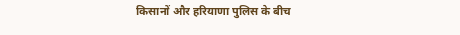किसानों और हरियाणा पुलिस के बीच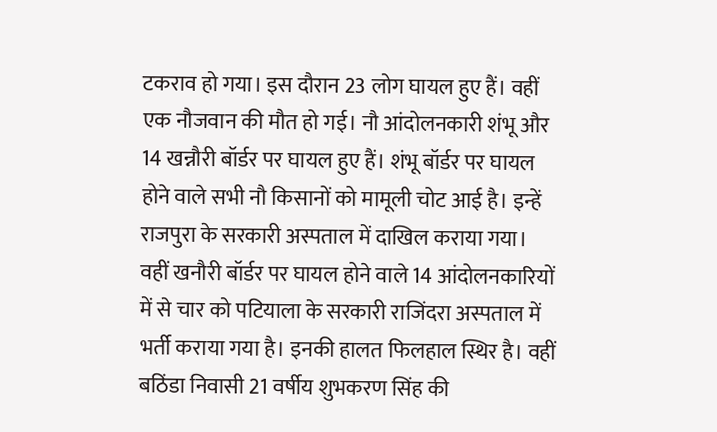टकराव हो गया। इस दौरान 23 लोग घायल हुए हैं। वहीं एक नौजवान की मौत हो गई। नौ आंदोलनकारी शंभू और 14 खन्नौरी बॉर्डर पर घायल हुए हैं। शंभू बॉर्डर पर घायल होने वाले सभी नौ किसानों को मामूली चोट आई है। इन्हें राजपुरा के सरकारी अस्पताल में दाखिल कराया गया। वहीं खनौरी बॉर्डर पर घायल होने वाले 14 आंदोलनकारियों में से चार को पटियाला के सरकारी राजिंदरा अस्पताल में भर्ती कराया गया है। इनकी हालत फिलहाल स्थिर है। वहीं बठिंडा निवासी 21 वर्षीय शुभकरण सिंह की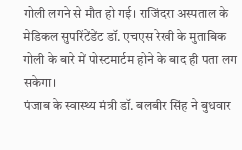गोली लगने से मौत हो गई। राजिंदरा अस्पताल के मेडिकल सुपरिंटेंडेंट डॉ. एचएस रेखी के मुताबिक गोली के बारे में पोस्टमार्टम होने के बाद ही पता लग सकेगा।
पंजाब के स्वास्थ्य मंत्री डॉ. बलबीर सिंह ने बुधवार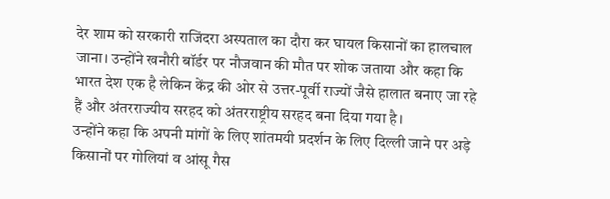देर शाम को सरकारी राजिंदरा अस्पताल का दौरा कर घायल किसानों का हालचाल जाना। उन्होंने खनौरी बॉर्डर पर नौजवान की मौत पर शोक जताया और कहा कि भारत देश एक है लेकिन केंद्र की ओर से उत्तर-पूर्वी राज्यों जैसे हालात बनाए जा रहे हैं और अंतरराज्यीय सरहद को अंतरराष्ट्रीय सरहद बना दिया गया है।
उन्होंने कहा कि अपनी मांगों के लिए शांतमयी प्रदर्शन के लिए दिल्ली जाने पर अड़े किसानों पर गोलियां व आंसू गैस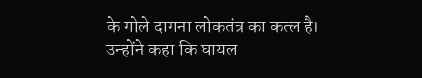के गोले दागना लोकतंत्र का कत्ल है। उन्होंने कहा कि घायल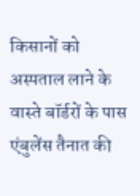किसानों को अस्पताल लाने के वास्ते बॉर्डरों के पास एंबुलेंस तैनात की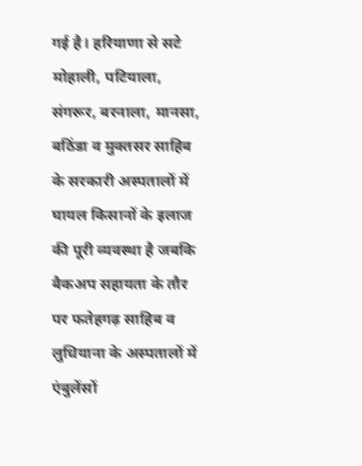गई है। हरियाणा से सटे मोहाली, पटियाला, संगरूर, बरनाला, मानसा, बठिंडा व मुक्तसर साहिब के सरकारी अस्पतालों में घायल किसानों के इलाज की पूरी व्यवस्था है जबकि बैकअप सहायता के तौर पर फतेहगढ़ साहिब व लुधियाना के अस्पतालों में एंबुलेंसों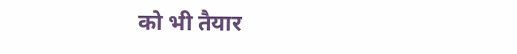को भी तैयार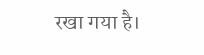रखा गया है।